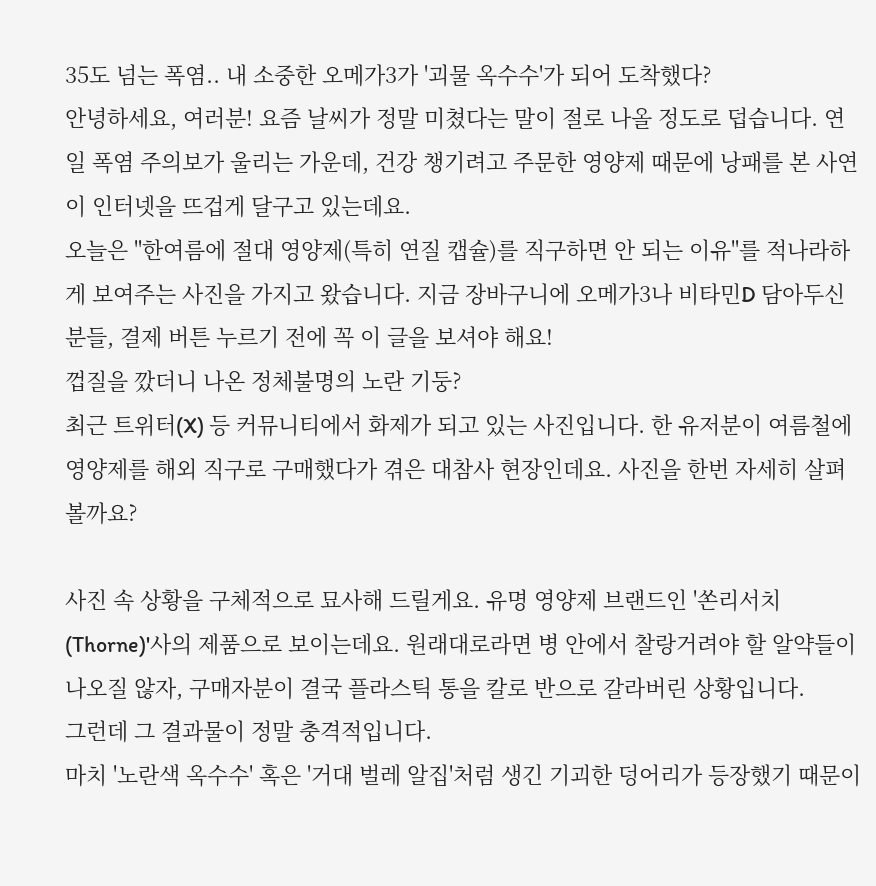35도 넘는 폭염.. 내 소중한 오메가3가 '괴물 옥수수'가 되어 도착했다?
안녕하세요, 여러분! 요즘 날씨가 정말 미쳤다는 말이 절로 나올 정도로 덥습니다. 연일 폭염 주의보가 울리는 가운데, 건강 챙기려고 주문한 영양제 때문에 낭패를 본 사연이 인터넷을 뜨겁게 달구고 있는데요.
오늘은 "한여름에 절대 영양제(특히 연질 캡슐)를 직구하면 안 되는 이유"를 적나라하게 보여주는 사진을 가지고 왔습니다. 지금 장바구니에 오메가3나 비타민D 담아두신 분들, 결제 버튼 누르기 전에 꼭 이 글을 보셔야 해요!
껍질을 깠더니 나온 정체불명의 노란 기둥?
최근 트위터(X) 등 커뮤니티에서 화제가 되고 있는 사진입니다. 한 유저분이 여름철에 영양제를 해외 직구로 구매했다가 겪은 대참사 현장인데요. 사진을 한번 자세히 살펴볼까요?

사진 속 상황을 구체적으로 묘사해 드릴게요. 유명 영양제 브랜드인 '쏜리서치(Thorne)'사의 제품으로 보이는데요. 원래대로라면 병 안에서 찰랑거려야 할 알약들이 나오질 않자, 구매자분이 결국 플라스틱 통을 칼로 반으로 갈라버린 상황입니다.
그런데 그 결과물이 정말 충격적입니다.
마치 '노란색 옥수수' 혹은 '거대 벌레 알집'처럼 생긴 기괴한 덩어리가 등장했기 때문이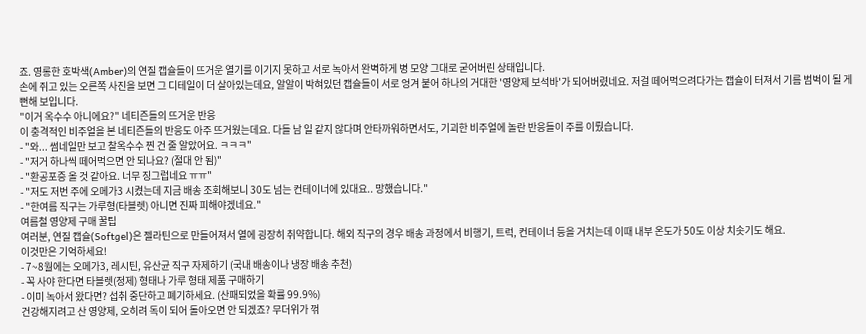죠. 영롱한 호박색(Amber)의 연질 캡슐들이 뜨거운 열기를 이기지 못하고 서로 녹아서 완벽하게 병 모양 그대로 굳어버린 상태입니다.
손에 쥐고 있는 오른쪽 사진을 보면 그 디테일이 더 살아있는데요, 알알이 박혀있던 캡슐들이 서로 엉겨 붙어 하나의 거대한 '영양제 보석바'가 되어버렸네요. 저걸 떼어먹으려다가는 캡슐이 터져서 기름 범벅이 될 게 뻔해 보입니다.
"이거 옥수수 아니에요?" 네티즌들의 뜨거운 반응
이 충격적인 비주얼을 본 네티즌들의 반응도 아주 뜨거웠는데요. 다들 남 일 같지 않다며 안타까워하면서도, 기괴한 비주얼에 놀란 반응들이 주를 이뤘습니다.
- "와... 썸네일만 보고 찰옥수수 찐 건 줄 알았어요. ㅋㅋㅋ"
- "저거 하나씩 떼어먹으면 안 되나요? (절대 안 됨)"
- "환공포증 올 것 같아요. 너무 징그럽네요 ㅠㅠ"
- "저도 저번 주에 오메가3 시켰는데 지금 배송 조회해보니 30도 넘는 컨테이너에 있대요.. 망했습니다."
- "한여름 직구는 가루형(타블렛) 아니면 진짜 피해야겠네요."
여름철 영양제 구매 꿀팁
여러분, 연질 캡슐(Softgel)은 젤라틴으로 만들어져서 열에 굉장히 취약합니다. 해외 직구의 경우 배송 과정에서 비행기, 트럭, 컨테이너 등을 거치는데 이때 내부 온도가 50도 이상 치솟기도 해요.
이것만은 기억하세요!
- 7~8월에는 오메가3, 레시틴, 유산균 직구 자제하기 (국내 배송이나 냉장 배송 추천)
- 꼭 사야 한다면 타블렛(정제) 형태나 가루 형태 제품 구매하기
- 이미 녹아서 왔다면? 섭취 중단하고 폐기하세요. (산패되었을 확률 99.9%)
건강해지려고 산 영양제, 오히려 독이 되어 돌아오면 안 되겠죠? 무더위가 꺾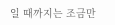일 때까지는 조금만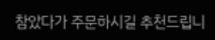참았다가 주문하시길 추천드립니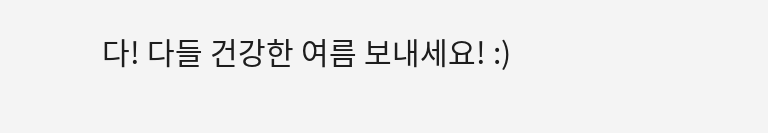다! 다들 건강한 여름 보내세요! :)